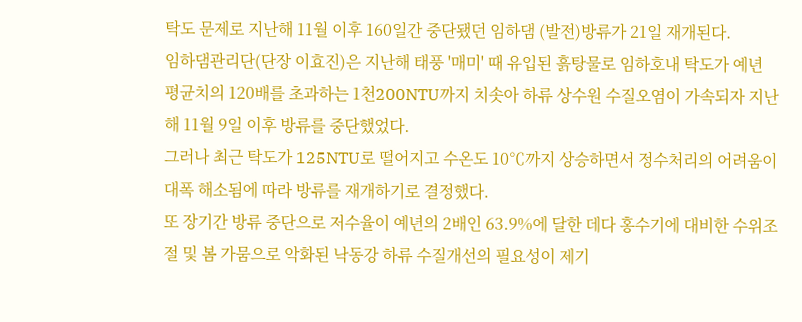탁도 문제로 지난해 11월 이후 160일간 중단됐던 임하댐 (발전)방류가 21일 재개된다.
임하댐관리단(단장 이효진)은 지난해 태풍 '매미' 때 유입된 흙탕물로 임하호내 탁도가 예년 평균치의 120배를 초과하는 1천200NTU까지 치솟아 하류 상수원 수질오염이 가속되자 지난해 11월 9일 이후 방류를 중단했었다.
그러나 최근 탁도가 125NTU로 떨어지고 수온도 10℃까지 상승하면서 정수처리의 어려움이 대폭 해소됨에 따라 방류를 재개하기로 결정했다.
또 장기간 방류 중단으로 저수율이 예년의 2배인 63.9%에 달한 데다 홍수기에 대비한 수위조절 및 봄 가뭄으로 악화된 낙동강 하류 수질개선의 필요성이 제기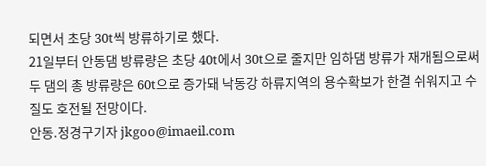되면서 초당 30t씩 방류하기로 했다.
21일부터 안동댐 방류량은 초당 40t에서 30t으로 줄지만 임하댐 방류가 재개됨으로써 두 댐의 총 방류량은 60t으로 증가돼 낙동강 하류지역의 용수확보가 한결 쉬워지고 수질도 호전될 전망이다.
안동.정경구기자 jkgoo@imaeil.com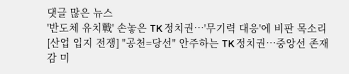댓글 많은 뉴스
'반도체 유치戰' 손놓은 TK 정치권…'무기력 대응'에 비판 목소리
[산업 입지 전쟁] "공천=당선" 안주하는 TK 정치권…중앙선 존재감 미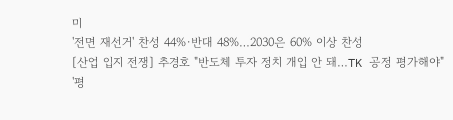미
'전면 재선거' 찬성 44%·반대 48%…2030은 60% 이상 찬성
[산업 입지 전쟁] 추경호 "반도체 투자 정치 개입 안 돼…TK 공정 평가해야"
'평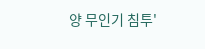양 무인기 침투'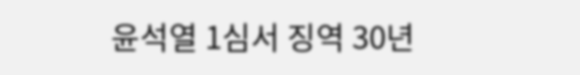윤석열 1심서 징역 30년